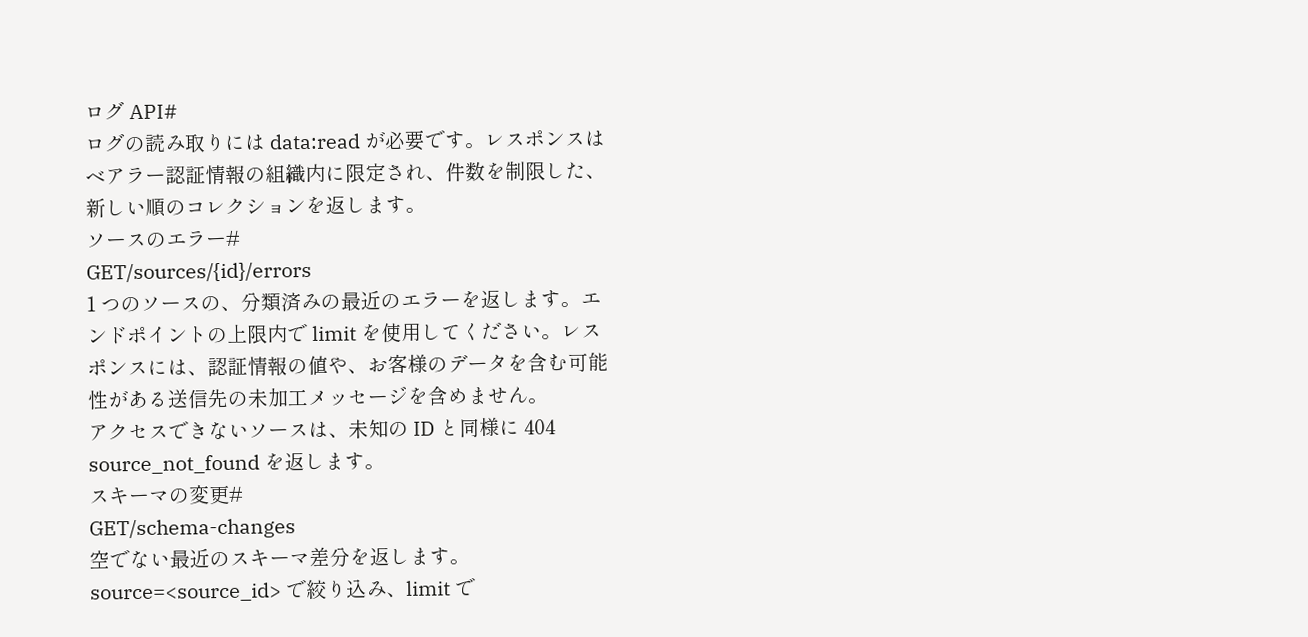ログ API#
ログの読み取りには data:read が必要です。レスポンスはベアラー認証情報の組織内に限定され、件数を制限した、新しい順のコレクションを返します。
ソースのエラー#
GET/sources/{id}/errors
1 つのソースの、分類済みの最近のエラーを返します。エンドポイントの上限内で limit を使用してください。レスポンスには、認証情報の値や、お客様のデータを含む可能性がある送信先の未加工メッセージを含めません。
アクセスできないソースは、未知の ID と同様に 404 source_not_found を返します。
スキーマの変更#
GET/schema-changes
空でない最近のスキーマ差分を返します。source=<source_id> で絞り込み、limit で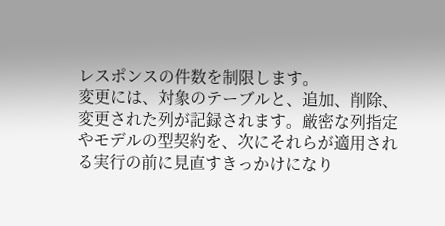レスポンスの件数を制限します。
変更には、対象のテーブルと、追加、削除、変更された列が記録されます。厳密な列指定やモデルの型契約を、次にそれらが適用される実行の前に見直すきっかけになり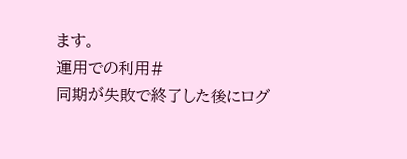ます。
運用での利用#
同期が失敗で終了した後にログ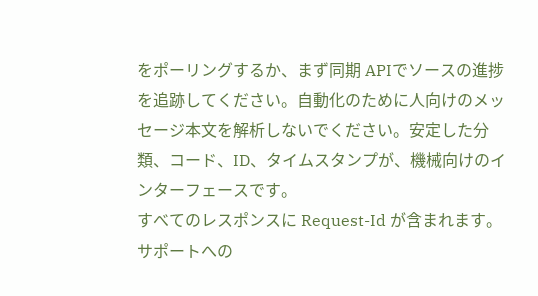をポーリングするか、まず同期 APIでソースの進捗を追跡してください。自動化のために人向けのメッセージ本文を解析しないでください。安定した分類、コード、ID、タイムスタンプが、機械向けのインターフェースです。
すべてのレスポンスに Request-Id が含まれます。サポートへの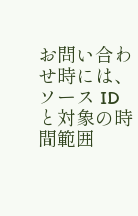お問い合わせ時には、ソース ID と対象の時間範囲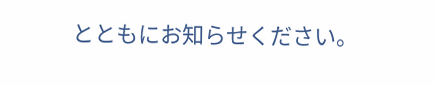とともにお知らせください。